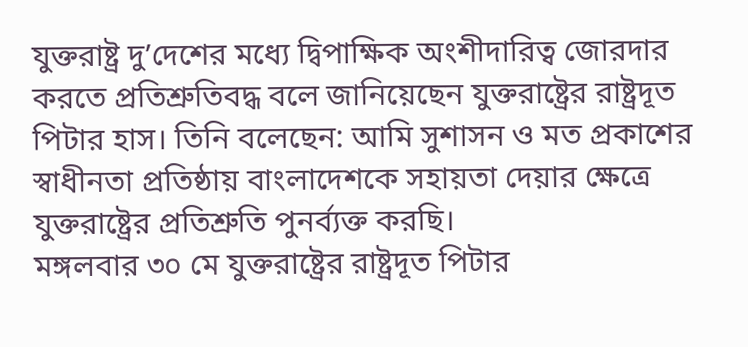যুক্তরাষ্ট্র দু’দেশের মধ্যে দ্বিপাক্ষিক অংশীদারিত্ব জোরদার করতে প্রতিশ্রুতিবদ্ধ বলে জানিয়েছেন যুক্তরাষ্ট্রের রাষ্ট্রদূত পিটার হাস। তিনি বলেছেন: আমি সুশাসন ও মত প্রকাশের স্বাধীনতা প্রতিষ্ঠায় বাংলাদেশকে সহায়তা দেয়ার ক্ষেত্রে যুক্তরাষ্ট্রের প্রতিশ্রুতি পুনর্ব্যক্ত করছি।
মঙ্গলবার ৩০ মে যুক্তরাষ্ট্রের রাষ্ট্রদূত পিটার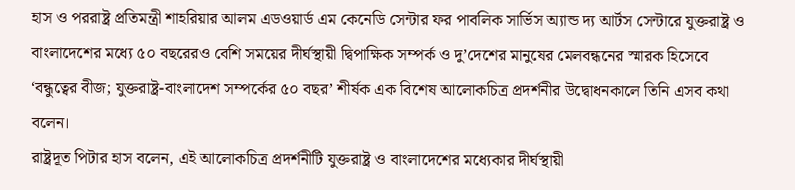হাস ও পররাষ্ট্র প্রতিমন্ত্রী শাহরিয়ার আলম এডওয়ার্ড এম কেনেডি সেন্টার ফর পাবলিক সার্ভিস অ্যান্ড দ্য আর্টস সেন্টারে যুক্তরাষ্ট্র ও বাংলাদেশের মধ্যে ৫০ বছরেরও বেশি সময়ের দীর্ঘস্থায়ী দ্বিপাক্ষিক সম্পর্ক ও দু’দেশের মানুষের মেলবন্ধনের স্মারক হিসেবে ‘বন্ধুত্বের বীজ; যুক্তরাষ্ট্র-বাংলাদেশ সম্পর্কের ৫০ বছর’ শীর্ষক এক বিশেষ আলোকচিত্র প্রদর্শনীর উদ্বোধনকালে তিনি এসব কথা বলেন।
রাষ্ট্রদূত পিটার হাস বলেন, এই আলোকচিত্র প্রদর্শনীটি যুক্তরাষ্ট্র ও বাংলাদেশের মধ্যেকার দীর্ঘস্থায়ী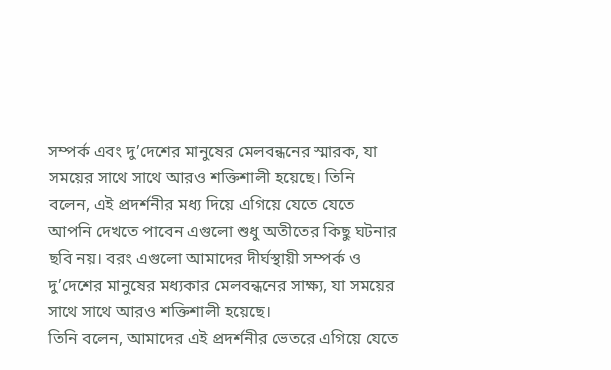সম্পর্ক এবং দু’দেশের মানুষের মেলবন্ধনের স্মারক, যা সময়ের সাথে সাথে আরও শক্তিশালী হয়েছে। তিনি বলেন, এই প্রদর্শনীর মধ্য দিয়ে এগিয়ে যেতে যেতে আপনি দেখতে পাবেন এগুলো শুধু অতীতের কিছু ঘটনার ছবি নয়। বরং এগুলো আমাদের দীর্ঘস্থায়ী সম্পর্ক ও দু’দেশের মানুষের মধ্যকার মেলবন্ধনের সাক্ষ্য, যা সময়ের সাথে সাথে আরও শক্তিশালী হয়েছে।
তিনি বলেন, আমাদের এই প্রদর্শনীর ভেতরে এগিয়ে যেতে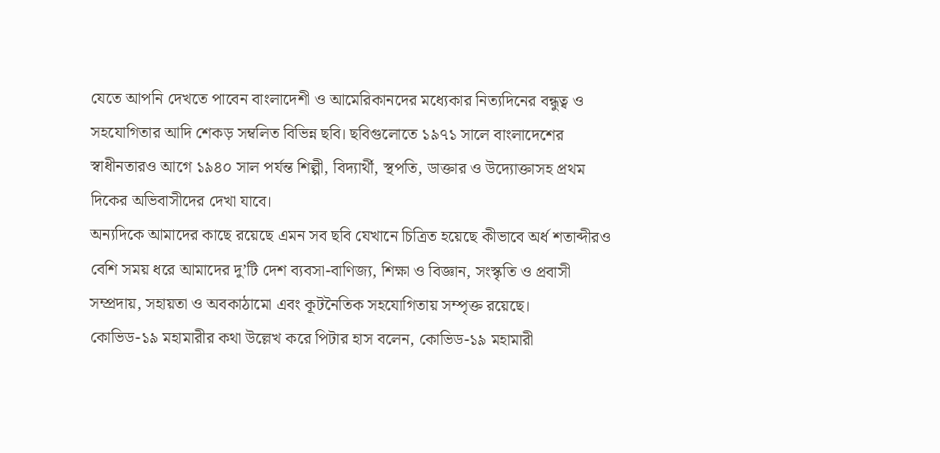যেতে আপনি দেখতে পাবেন বাংলাদেশী ও আমেরিকানদের মধ্যেকার নিত্যদিনের বন্ধুত্ব ও সহযোগিতার আদি শেকড় সম্বলিত বিভিন্ন ছবি। ছবিগুলোতে ১৯৭১ সালে বাংলাদেশের স্বাধীনতারও আগে ১৯৪০ সাল পর্যন্ত শিল্পী, বিদ্যার্থী, স্থপতি, ডাক্তার ও উদ্যোক্তাসহ প্রথম দিকের অভিবাসীদের দেখা যাবে।
অন্যদিকে আমাদের কাছে রয়েছে এমন সব ছবি যেখানে চিত্রিত হয়েছে কীভাবে অর্ধ শতাব্দীরও বেশি সময় ধরে আমাদের দু’টি দেশ ব্যবসা-বাণিজ্য, শিক্ষা ও বিজ্ঞান, সংস্কৃতি ও প্রবাসী সম্প্রদায়, সহায়তা ও অবকাঠামো এবং কূটনৈতিক সহযোগিতায় সম্পৃক্ত রয়েছে।
কোভিড-১৯ মহামারীর কথা উল্লেখ করে পিটার হাস বলেন, কোভিড-১৯ মহামারী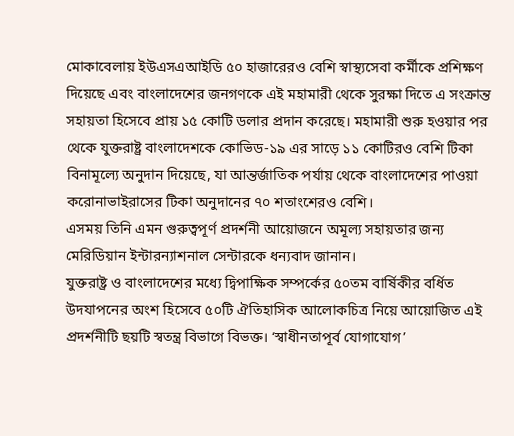মোকাবেলায় ইউএসএআইডি ৫০ হাজারেরও বেশি স্বাস্থ্যসেবা কর্মীকে প্রশিক্ষণ দিয়েছে এবং বাংলাদেশের জনগণকে এই মহামারী থেকে সুরক্ষা দিতে এ সংক্রান্ত সহায়তা হিসেবে প্রায় ১৫ কোটি ডলার প্রদান করেছে। মহামারী শুরু হওয়ার পর থেকে যুক্তরাষ্ট্র বাংলাদেশকে কোভিড-১৯ এর সাড়ে ১১ কোটিরও বেশি টিকা বিনামূল্যে অনুদান দিয়েছে, যা আন্তর্জাতিক পর্যায় থেকে বাংলাদেশের পাওয়া করোনাভাইরাসের টিকা অনুদানের ৭০ শতাংশেরও বেশি।
এসময় তিনি এমন গুরুত্বপূর্ণ প্রদর্শনী আয়োজনে অমূল্য সহায়তার জন্য মেরিডিয়ান ইন্টারন্যাশনাল সেন্টারকে ধন্যবাদ জানান।
যুক্তরাষ্ট্র ও বাংলাদেশের মধ্যে দ্বিপাক্ষিক সম্পর্কের ৫০তম বার্ষিকীর বর্ধিত উদযাপনের অংশ হিসেবে ৫০টি ঐতিহাসিক আলোকচিত্র নিয়ে আয়োজিত এই প্রদর্শনীটি ছয়টি স্বতন্ত্র বিভাগে বিভক্ত। ‘স্বাধীনতাপূর্ব যোগাযোগ’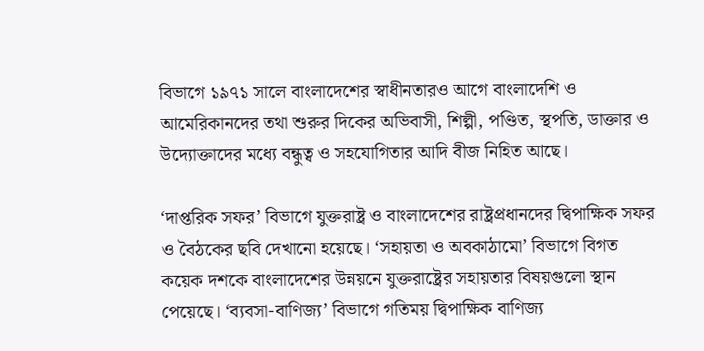বিভাগে ১৯৭১ সালে বাংলাদেশের স্বাধীনতারও আগে বাংলাদেশি ও আমেরিকানদের তথা শুরুর দিকের অভিবাসী, শিল্পী, পণ্ডিত, স্থপতি, ডাক্তার ও উদ্যোক্তাদের মধ্যে বন্ধুত্ব ও সহযোগিতার আদি বীজ নিহিত আছে।

‘দাপ্তরিক সফর’ বিভাগে যুক্তরাষ্ট্র ও বাংলাদেশের রাষ্ট্রপ্রধানদের দ্বিপাক্ষিক সফর ও বৈঠকের ছবি দেখানো হয়েছে। ‘সহায়তা ও অবকাঠামো’ বিভাগে বিগত কয়েক দশকে বাংলাদেশের উন্নয়নে যুক্তরাষ্ট্রের সহায়তার বিষয়গুলো স্থান পেয়েছে। ‘ব্যবসা-বাণিজ্য’ বিভাগে গতিময় দ্বিপাক্ষিক বাণিজ্য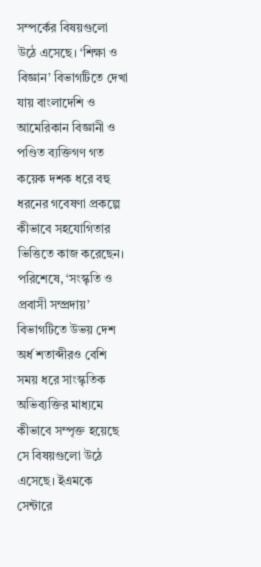সম্পর্কের বিষয়গুলো উঠে এসেছে। ‘শিক্ষা ও বিজ্ঞান’ বিভাগটিতে দেখা যায় বাংলাদেশি ও আমেরিকান বিজ্ঞানী ও পণ্ডিত ব্যক্তিগণ গত কয়েক দশক ধরে বহু ধরনের গবেষণা প্রকল্পে কীভাবে সহযোগিতার ভিত্তিতে কাজ করেছেন।
পরিশেষে, ‘সংস্কৃতি ও প্রবাসী সম্প্রদায়’ বিভাগটিতে উভয় দেশ অর্ধ শতাব্দীরও বেশি সময় ধরে সাংস্কৃতিক অভিব্যক্তির মাধ্যমে কীভাবে সম্পৃক্ত হয়েছে সে বিষয়গুলো উঠে এসেছে। ইএমকে সেন্টারে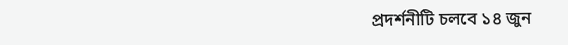প্রদর্শনীটি চলবে ১৪ জুন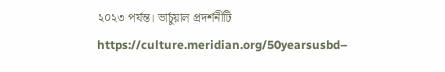২০২৩ পর্যন্ত। ভার্চুয়াল প্রদর্শনীটি https://culture.meridian.org/50yearsusbd–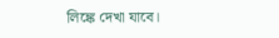লিঙ্কে দেখা যাবে।